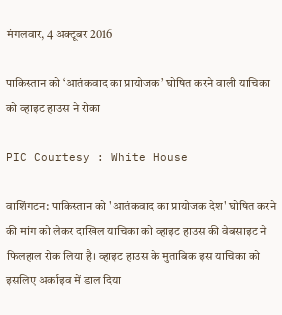मंगलवार, 4 अक्टूबर 2016

पाकिस्तान को ‘आतंकवाद का प्रायोजक’ घोषित करने वाली याचिका को व्हाइट हाउस ने रोका

PIC Courtesy : White House

वाशिंगटन: पाकिस्तान को 'आतंकवाद का प्रायोजक देश' घोषित करने की मांग को लेकर दाखिल याचिका को व्हाइट हाउस की वेबसाइट ने फिलहाल रोक लिया है। व्हाइट हाउस के मुताबिक इस याचिका को इसलिए अर्काइव में डाल दिया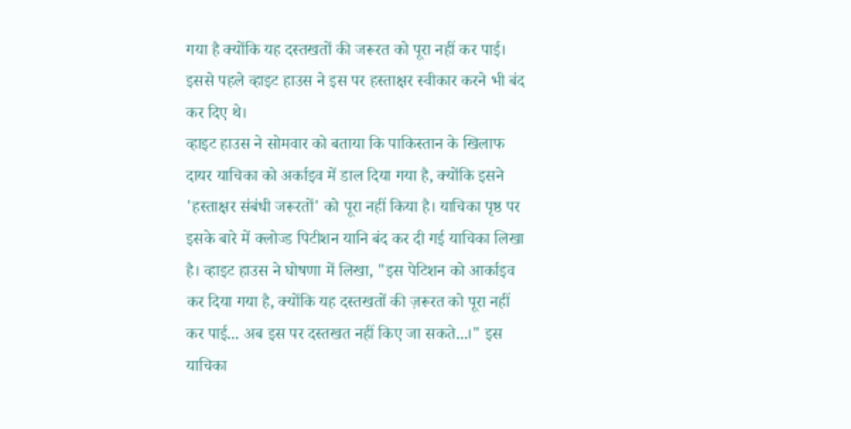गया है क्योंकि यह दस्तखतों की जरूरत को पूरा नहीं कर पाई। इससे पहले व्हाइट हाउस ने इस पर हस्ताक्षर स्वीकार करने भी बंद कर दिए थे।
व्हाइट हाउस ने सोमवार को बताया कि पाकिस्तान के खिलाफ दायर याचिका को अर्काइव में डाल दिया गया है, क्योंकि इसने 'हस्ताक्षर संबंधी जरूरतों' को पूरा नहीं किया है। याचिका पृष्ठ पर इसके बारे में क्लोज्ड पिटीशन यानि बंद कर दी गई याचिका लिखा है। व्हाइट हाउस ने घोषणा में लिखा, "इस पेटिशन को आर्काइव कर दिया गया है, क्योंकि यह दस्तखतों की ज़रूरत को पूरा नहीं कर पाई... अब इस पर दस्तखत नहीं किए जा सकते...।" इस याचिका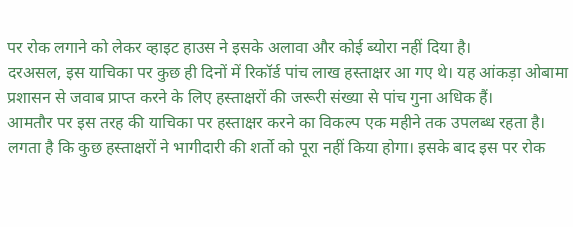पर रोक लगाने को लेकर व्हाइट हाउस ने इसके अलावा और कोई ब्योरा नहीं दिया है।
दरअसल, इस याचिका पर कुछ ही दिनों में रिकॉर्ड पांच लाख हस्ताक्षर आ गए थे। यह आंकड़ा ओबामा प्रशासन से जवाब प्राप्त करने के लिए हस्ताक्षरों की जरूरी संख्या से पांच गुना अधिक हैं।
आमतौर पर इस तरह की याचिका पर हस्ताक्षर करने का विकल्प एक महीने तक उपलब्ध रहता है। लगता है कि कुछ हस्ताक्षरों ने भागीदारी की शर्तो को पूरा नहीं किया होगा। इसके बाद इस पर रोक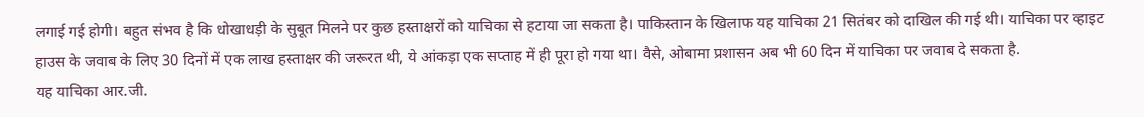लगाई गई होगी। बहुत संभव है कि धोखाधड़ी के सुबूत मिलने पर कुछ हस्ताक्षरों को याचिका से हटाया जा सकता है। पाकिस्तान के खिलाफ यह याचिका 21 सितंबर को दाखिल की गई थी। याचिका पर व्हाइट हाउस के जवाब के लिए 30 दिनों में एक लाख हस्ताक्षर की जरूरत थी, ये आंकड़ा एक सप्ताह में ही पूरा हो गया था। वैसे, ओबामा प्रशासन अब भी 60 दिन में याचिका पर जवाब दे सकता है.
यह याचिका आर.जी.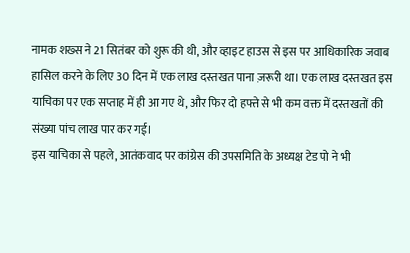नामक शख्स ने 21 सितंबर को शुरू की थी, और व्हाइट हाउस से इस पर आधिकारिक जवाब हासिल करने के लिए 30 दिन में एक लाख दस्तखत पाना ज़रूरी था। एक लाख दस्तखत इस याचिका पर एक सप्ताह में ही आ गए थे, और फिर दो हफ्ते से भी कम वक्त में दस्तखतों की संख्या पांच लाख पार कर गई।
इस याचिका से पहले, आतंकवाद पर कांग्रेस की उपसमिति के अध्यक्ष टेड पो ने भी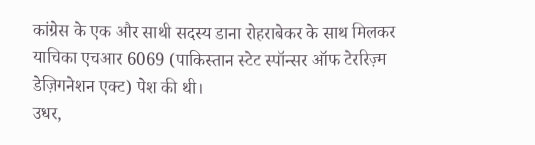कांग्रेस के एक और साथी सदस्य डाना रोहराबेकर के साथ मिलकर याचिका एचआर 6069 (पाकिस्तान स्टेट स्पॉन्सर ऑफ टेररिज़्म डेज़िगनेशन एक्ट) पेश की थी।
उधर,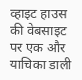व्हाइट हाउस की वेबसाइट पर एक और याचिका डाली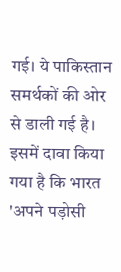गई। ये पाकिस्तान समर्थकों की ओर से डाली गई है। इसमें दावा किया गया है कि भारत 'अपने पड़ोसी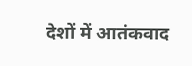देशों में आतंकवाद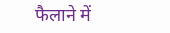फैलाने में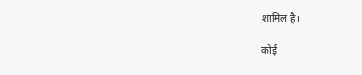शामिल है।

कोई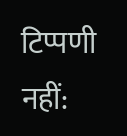टिप्पणी नहीं: